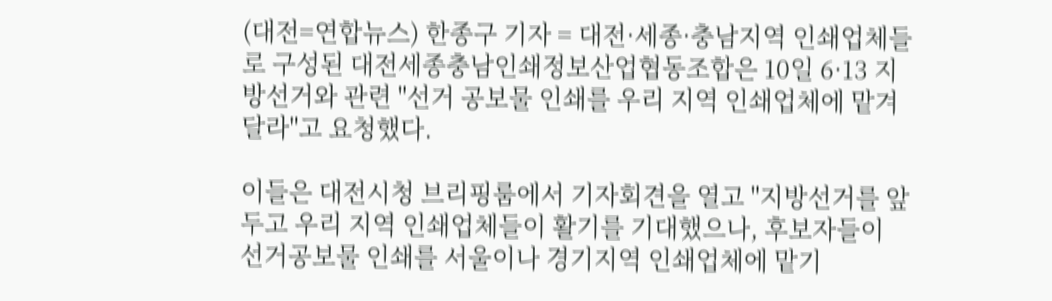(대전=연합뉴스) 한종구 기자 = 대전·세종·충남지역 인쇄업체들로 구성된 대전세종충남인쇄정보산업협동조합은 10일 6·13 지방선거와 관련 "선거 공보물 인쇄를 우리 지역 인쇄업체에 맡겨 달라"고 요청했다.

이들은 대전시청 브리핑룸에서 기자회견을 열고 "지방선거를 앞두고 우리 지역 인쇄업체들이 활기를 기대했으나, 후보자들이 선거공보물 인쇄를 서울이나 경기지역 인쇄업체에 맡기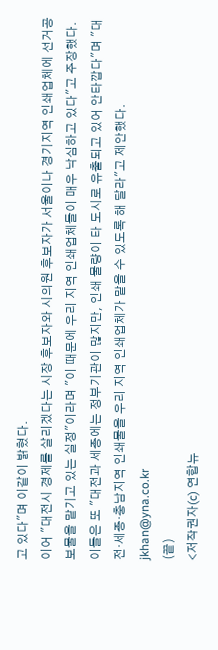고 있다"며 이같이 밝혔다.
이어 "대전시 경제를 살리겠다는 시장 후보자와 시의원 후보자가 서울이나 경기지역 인쇄업체에 선거공보물을 맡기고 있는 실정"이라며 "이 때문에 우리 지역 인쇄업체들이 매우 낙심하고 있다"고 주장했다.
이들은 또 "대전과 세종에는 정부기관이 많지만, 인쇄 물량이 타 도시로 유출되고 있어 안타깝다"며 "대전·세종·충남지역 인쇄물을 우리 지역 인쇄업체가 맡을 수 있도록 해 달라"고 제안했다.
jkhan@yna.co.kr
(끝)
<저작권자(c) 연합뉴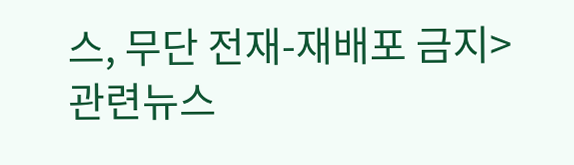스, 무단 전재-재배포 금지>
관련뉴스